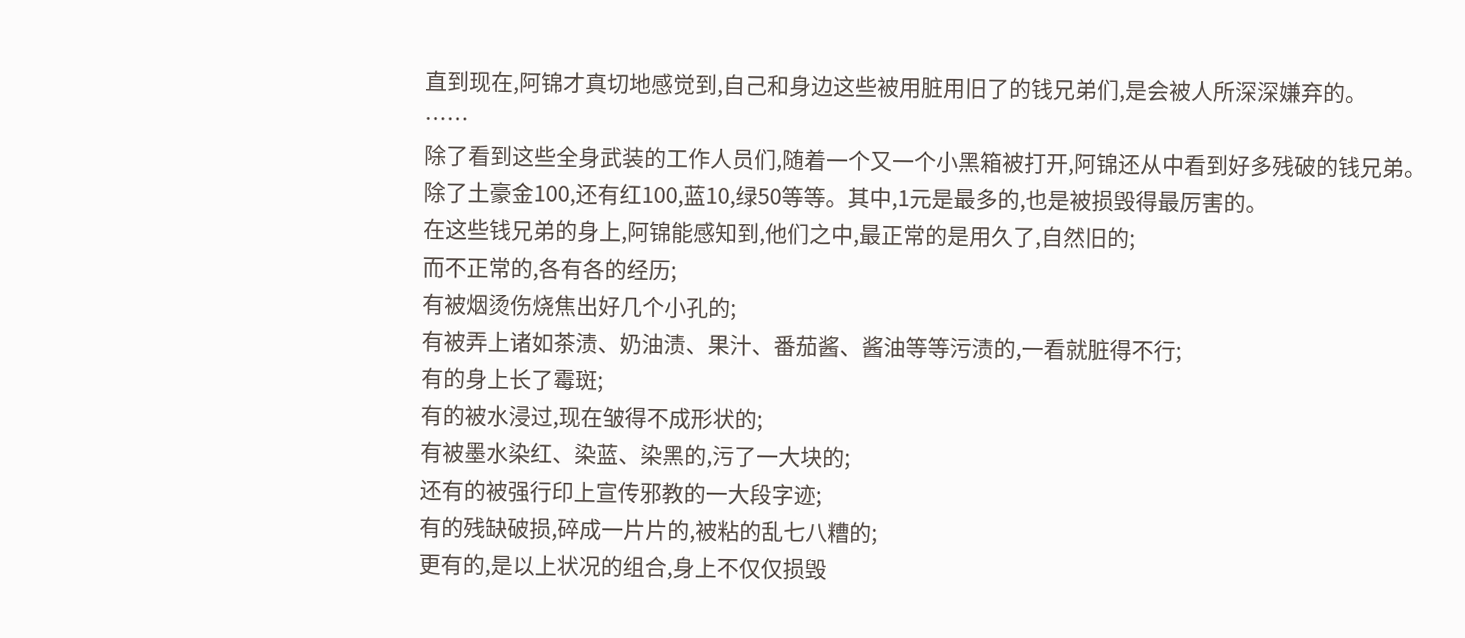直到现在,阿锦才真切地感觉到,自己和身边这些被用脏用旧了的钱兄弟们,是会被人所深深嫌弃的。
……
除了看到这些全身武装的工作人员们,随着一个又一个小黑箱被打开,阿锦还从中看到好多残破的钱兄弟。
除了土豪金100,还有红100,蓝10,绿50等等。其中,1元是最多的,也是被损毁得最厉害的。
在这些钱兄弟的身上,阿锦能感知到,他们之中,最正常的是用久了,自然旧的;
而不正常的,各有各的经历;
有被烟烫伤烧焦出好几个小孔的;
有被弄上诸如茶渍、奶油渍、果汁、番茄酱、酱油等等污渍的,一看就脏得不行;
有的身上长了霉斑;
有的被水浸过,现在皱得不成形状的;
有被墨水染红、染蓝、染黑的,污了一大块的;
还有的被强行印上宣传邪教的一大段字迹;
有的残缺破损,碎成一片片的,被粘的乱七八糟的;
更有的,是以上状况的组合,身上不仅仅损毁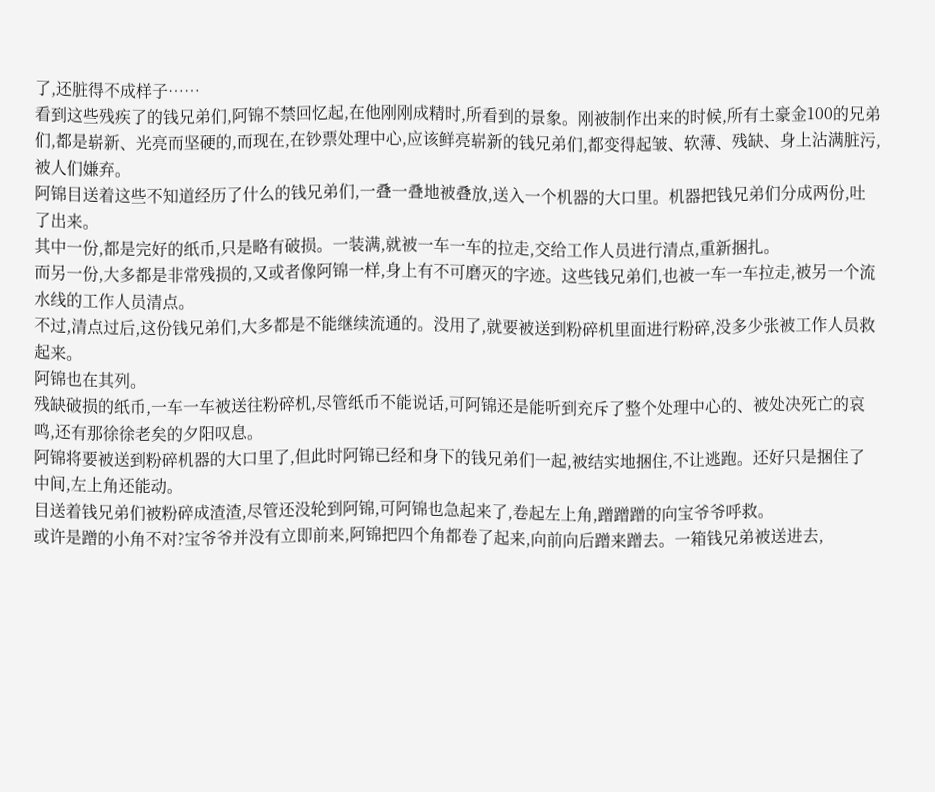了,还脏得不成样子……
看到这些残疾了的钱兄弟们,阿锦不禁回忆起,在他刚刚成精时,所看到的景象。刚被制作出来的时候,所有土豪金100的兄弟们,都是崭新、光亮而坚硬的,而现在,在钞票处理中心,应该鲜亮崭新的钱兄弟们,都变得起皱、软薄、残缺、身上沾满脏污,被人们嫌弃。
阿锦目送着这些不知道经历了什么的钱兄弟们,一叠一叠地被叠放,送入一个机器的大口里。机器把钱兄弟们分成两份,吐了出来。
其中一份,都是完好的纸币,只是略有破损。一装满,就被一车一车的拉走,交给工作人员进行清点,重新捆扎。
而另一份,大多都是非常残损的,又或者像阿锦一样,身上有不可磨灭的字迹。这些钱兄弟们,也被一车一车拉走,被另一个流水线的工作人员清点。
不过,清点过后,这份钱兄弟们,大多都是不能继续流通的。没用了,就要被送到粉碎机里面进行粉碎,没多少张被工作人员救起来。
阿锦也在其列。
残缺破损的纸币,一车一车被送往粉碎机,尽管纸币不能说话,可阿锦还是能听到充斥了整个处理中心的、被处决死亡的哀鸣,还有那徐徐老矣的夕阳叹息。
阿锦将要被送到粉碎机器的大口里了,但此时阿锦已经和身下的钱兄弟们一起,被结实地捆住,不让逃跑。还好只是捆住了中间,左上角还能动。
目送着钱兄弟们被粉碎成渣渣,尽管还没轮到阿锦,可阿锦也急起来了,卷起左上角,蹭蹭蹭的向宝爷爷呼救。
或许是蹭的小角不对?宝爷爷并没有立即前来,阿锦把四个角都卷了起来,向前向后蹭来蹭去。一箱钱兄弟被送进去,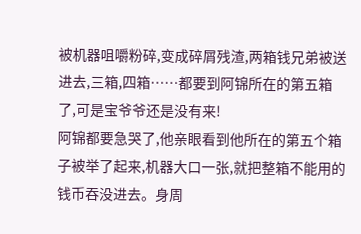被机器咀嚼粉碎,变成碎屑残渣,两箱钱兄弟被送进去,三箱,四箱……都要到阿锦所在的第五箱了,可是宝爷爷还是没有来!
阿锦都要急哭了,他亲眼看到他所在的第五个箱子被举了起来,机器大口一张,就把整箱不能用的钱币吞没进去。身周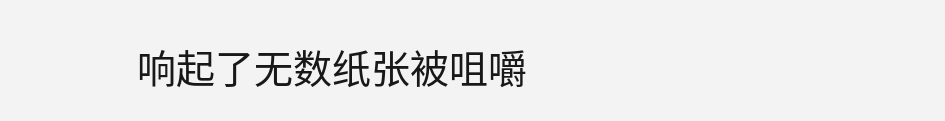响起了无数纸张被咀嚼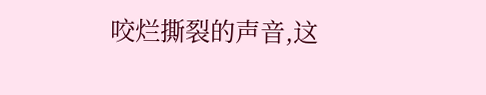咬烂撕裂的声音,这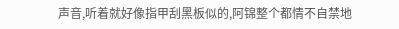声音,听着就好像指甲刮黑板似的,阿锦整个都情不自禁地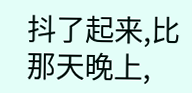抖了起来,比那天晚上,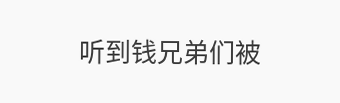听到钱兄弟们被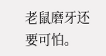老鼠磨牙还要可怕。